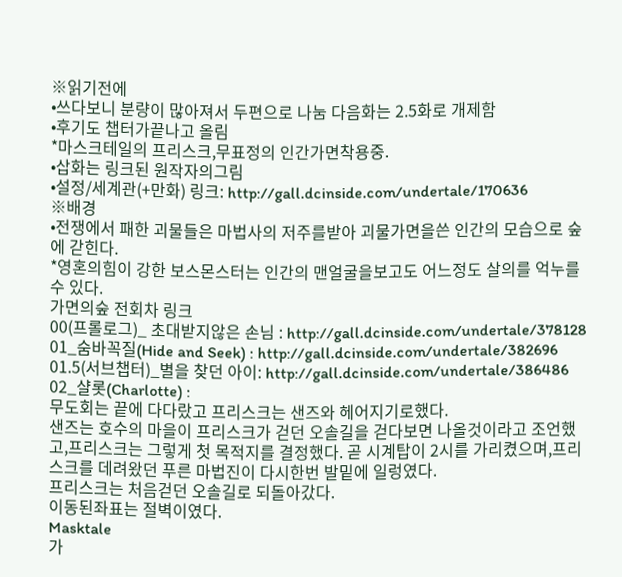※읽기전에
•쓰다보니 분량이 많아져서 두편으로 나눔 다음화는 2.5화로 개제함
•후기도 챕터가끝나고 올림
*마스크테일의 프리스크,무표정의 인간가면착용중.
•삽화는 링크된 원작자의그림
•설정/세계관(+만화) 링크: http://gall.dcinside.com/undertale/170636
※배경
•전쟁에서 패한 괴물들은 마법사의 저주를받아 괴물가면을쓴 인간의 모습으로 숲에 갇힌다.
*영혼의힘이 강한 보스몬스터는 인간의 맨얼굴을보고도 어느정도 살의를 억누를 수 있다.
가면의숲 전회차 링크
00(프롤로그)_ 초대받지않은 손님 : http://gall.dcinside.com/undertale/378128
01_숨바꼭질(Hide and Seek) : http://gall.dcinside.com/undertale/382696
01.5(서브챕터)_별을 찾던 아이: http://gall.dcinside.com/undertale/386486
02_샬롯(Charlotte) :
무도회는 끝에 다다랐고 프리스크는 샌즈와 헤어지기로했다.
샌즈는 호수의 마을이 프리스크가 걷던 오솔길을 걷다보면 나올것이라고 조언했고,프리스크는 그렇게 첫 목적지를 결정했다. 곧 시계탑이 2시를 가리켰으며,프리스크를 데려왔던 푸른 마법진이 다시한번 발밑에 일렁였다.
프리스크는 처음걷던 오솔길로 되돌아갔다.
이동된좌표는 절벽이였다.
Masktale
가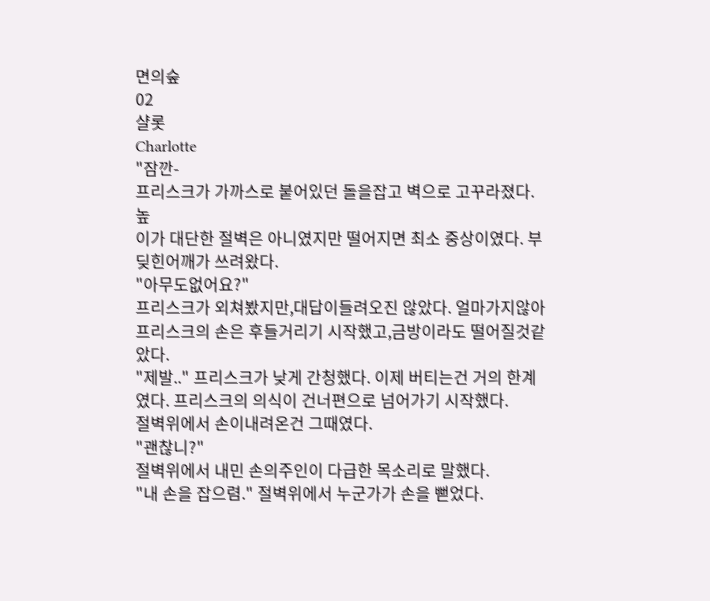면의숲
02
샬롯
Charlotte
"잠깐-
프리스크가 가까스로 붙어있던 돌을잡고 벽으로 고꾸라졌다. 높
이가 대단한 절벽은 아니였지만 떨어지면 최소 중상이였다. 부딪힌어깨가 쓰려왔다.
"아무도없어요?"
프리스크가 외쳐봤지만,대답이들려오진 않았다. 얼마가지않아 프리스크의 손은 후들거리기 시작했고,금방이라도 떨어질것같았다.
"제발.." 프리스크가 낮게 간청했다. 이제 버티는건 거의 한계였다. 프리스크의 의식이 건너편으로 넘어가기 시작했다.
절벽위에서 손이내려온건 그때였다.
"괜찮니?"
절벽위에서 내민 손의주인이 다급한 목소리로 말했다.
"내 손을 잡으렴." 절벽위에서 누군가가 손을 뻗었다.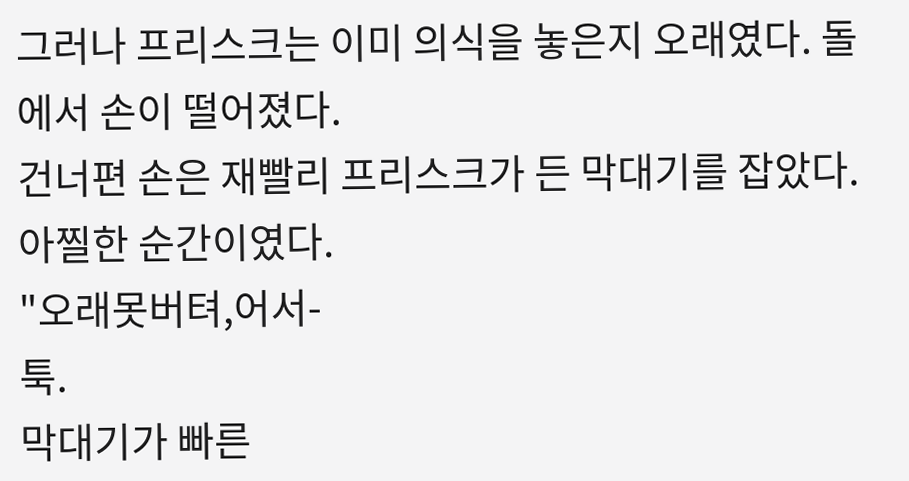그러나 프리스크는 이미 의식을 놓은지 오래였다. 돌에서 손이 떨어졌다.
건너편 손은 재빨리 프리스크가 든 막대기를 잡았다. 아찔한 순간이였다.
"오래못버텨,어서-
툭.
막대기가 빠른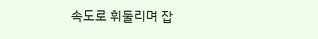속도로 휘둘리며 잡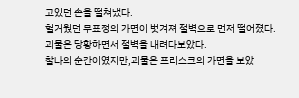고있던 손을 떨쳐냈다.
헐거웠던 무표정의 가면이 벗겨져 절벽으로 먼저 떨어졌다. 괴물은 당황하면서 절벽을 내려다보았다.
찰나의 순간이였지만,괴물은 프리스크의 가면을 보았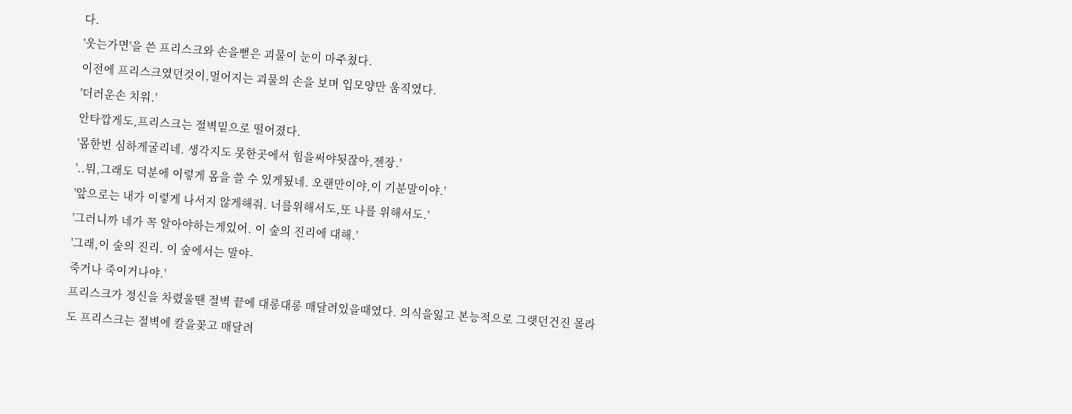다.
'웃는가면'을 쓴 프리스크와 손을뻗은 괴물이 눈이 마주쳤다.
이전에 프리스크였던것이,멀어지는 괴물의 손을 보며 입모양만 움직였다.
'더러운손 치워.'
안타깝게도,프리스크는 절벽밑으로 떨어졌다.
'몸한번 심하게굴리네. 생각지도 못한곳에서 힘을써야됫잖아,젠장.'
'..뭐,그래도 덕분에 이렇게 몸을 쓸 수 있게됬네. 오랜만이야,이 기분말이야.'
'앞으로는 내가 이렇게 나서지 않게해줘. 너를위해서도,또 나를 위해서도.'
'그러니까 네가 꼭 알아야하는게있어. 이 숲의 진리에 대해.'
'그래,이 숲의 진리. 이 숲에서는 말야-
죽거나 죽이거나야.'
프리스크가 정신을 차렸울땐 절벽 끝에 대롱대롱 매달려있을때였다. 의식을잃고 본능적으로 그랫던건진 몰라도 프리스크는 절벽에 칼을꽂고 매달려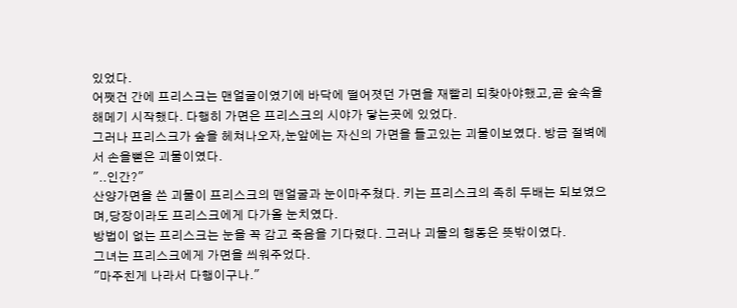있었다.
어쨋건 간에 프리스크는 맨얼굴이였기에 바닥에 떨어졋던 가면을 재빨리 되찾아야했고,곧 숲속을 해메기 시작했다. 다행히 가면은 프리스크의 시야가 닿는곳에 있었다.
그러나 프리스크가 숲을 헤쳐나오자,눈앞에는 자신의 가면을 들고있는 괴물이보였다. 방금 절벽에서 손을뻗은 괴물이였다.
"..인간?"
산양가면을 쓴 괴물이 프리스크의 맨얼굴과 눈이마주쳤다. 키는 프리스크의 족히 두배는 되보였으며,당장이라도 프리스크에게 다가올 눈치였다.
방법이 없는 프리스크는 눈을 꼭 감고 죽음을 기다렸다. 그러나 괴물의 행동은 뜻밖이였다.
그녀는 프리스크에게 가면을 씌워주었다.
"마주친게 나라서 다행이구나."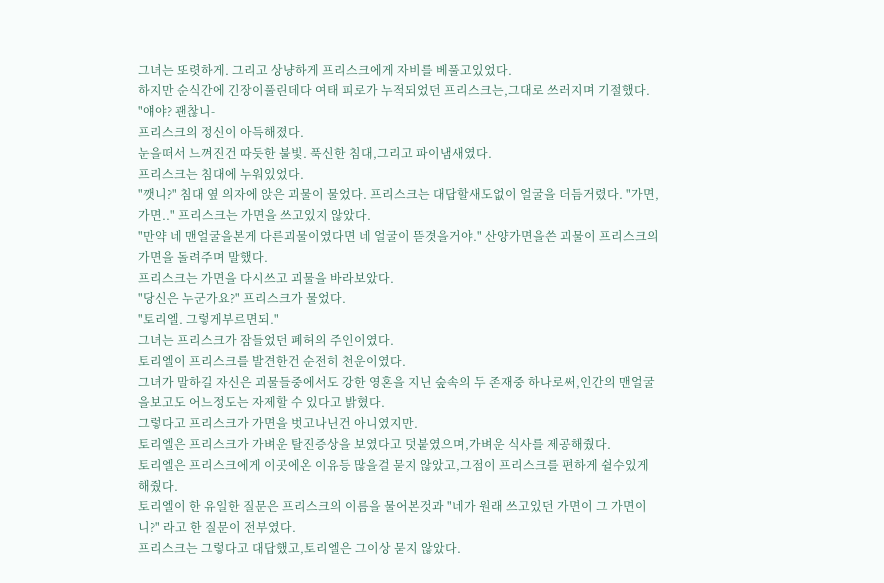그녀는 또렷하게. 그리고 상냥하게 프리스크에게 자비를 베풀고있었다.
하지만 순식간에 긴장이풀린데다 여태 피로가 누적되었던 프리스크는,그대로 쓰러지며 기절했다.
"얘야? 괜찮니-
프리스크의 정신이 아득해졌다.
눈을떠서 느껴진건 따듯한 불빛. 푹신한 침대,그리고 파이냄새였다.
프리스크는 침대에 누워있었다.
"깻니?" 침대 옆 의자에 앉은 괴물이 물었다. 프리스크는 대답할새도없이 얼굴을 더듬거렸다. "가면,가면.." 프리스크는 가면을 쓰고있지 않았다.
"만약 네 맨얼굴을본게 다른괴물이였다면 네 얼굴이 뜯겻을거야." 산양가면을쓴 괴물이 프리스크의 가면을 돌려주며 말했다.
프리스크는 가면을 다시쓰고 괴물을 바라보았다.
"당신은 누군가요?" 프리스크가 물었다.
"토리엘. 그렇게부르면되."
그녀는 프리스크가 잠들었던 폐허의 주인이였다.
토리엘이 프리스크를 발견한건 순전히 천운이였다.
그녀가 말하길 자신은 괴물들중에서도 강한 영혼을 지닌 숲속의 두 존재중 하나로써,인간의 맨얼굴을보고도 어느정도는 자제할 수 있다고 밝혔다.
그렇다고 프리스크가 가면을 벗고나닌건 아니였지만.
토리엘은 프리스크가 가벼운 탈진증상을 보였다고 덧붙였으며,가벼운 식사를 제공해줬다.
토리엘은 프리스크에게 이곳에온 이유등 많을걸 묻지 않았고,그점이 프리스크를 편하게 쉴수있게 해줬다.
토리엘이 한 유일한 질문은 프리스크의 이름을 물어본것과 "네가 원래 쓰고있던 가면이 그 가면이니?" 라고 한 질문이 전부였다.
프리스크는 그렇다고 대답했고,토리엘은 그이상 묻지 않았다.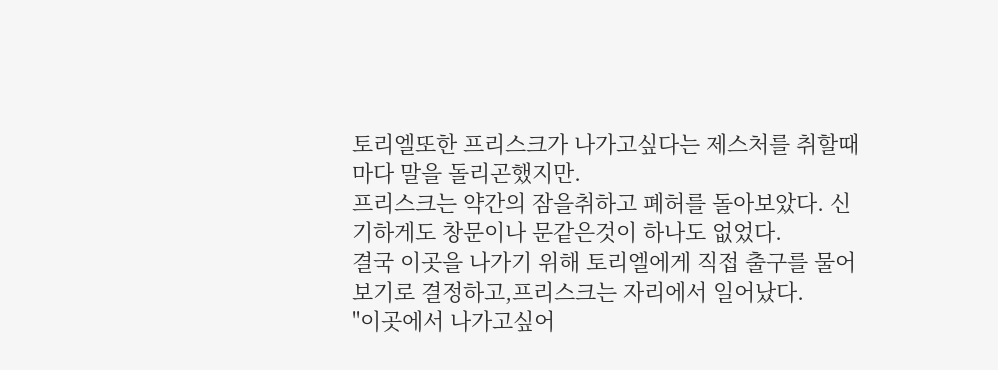토리엘또한 프리스크가 나가고싶다는 제스처를 취할때마다 말을 돌리곤했지만.
프리스크는 약간의 잠을취하고 폐허를 돌아보았다. 신기하게도 창문이나 문같은것이 하나도 없었다.
결국 이곳을 나가기 위해 토리엘에게 직접 출구를 물어보기로 결정하고,프리스크는 자리에서 일어났다.
"이곳에서 나가고싶어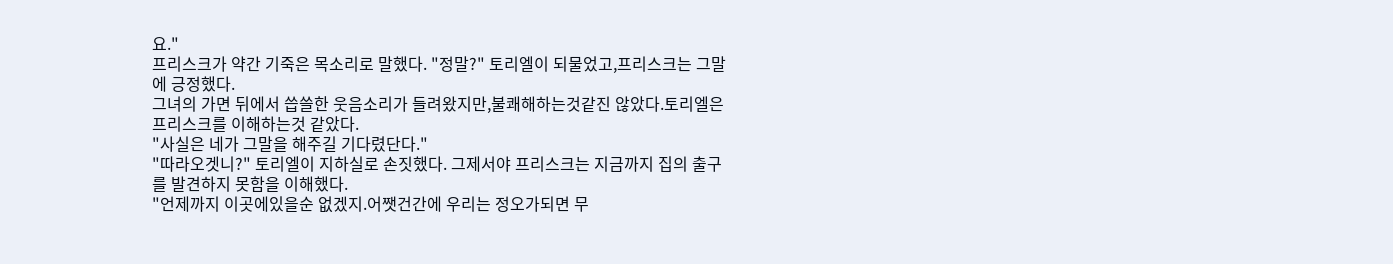요."
프리스크가 약간 기죽은 목소리로 말했다. "정말?" 토리엘이 되물었고,프리스크는 그말에 긍정했다.
그녀의 가면 뒤에서 씁쓸한 웃음소리가 들려왔지만,불쾌해하는것같진 않았다.토리엘은 프리스크를 이해하는것 같았다.
"사실은 네가 그말을 해주길 기다렸단다."
"따라오겟니?" 토리엘이 지하실로 손짓했다. 그제서야 프리스크는 지금까지 집의 출구를 발견하지 못함을 이해했다.
"언제까지 이곳에있을순 없겠지.어쨋건간에 우리는 정오가되면 무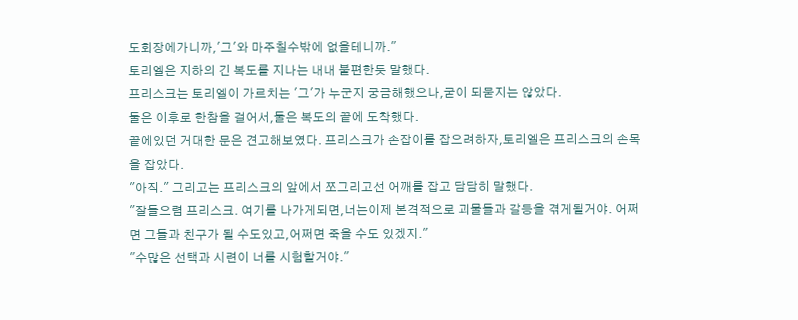도회장에가니까,'그'와 마주칠수밖에 없을테니까."
토리엘은 지하의 긴 복도를 지나는 내내 불편한듯 말했다.
프리스크는 토리엘이 가르치는 '그'가 누군지 궁금해했으나,굳이 되묻지는 않았다.
둘은 이후로 한참을 걸어서,둘은 복도의 끝에 도착했다.
끝에있던 거대한 문은 견고해보였다. 프리스크가 손잡이를 잡으려하자,토리엘은 프리스크의 손목을 잡았다.
"아직." 그리고는 프리스크의 앞에서 쪼그리고선 어깨를 잡고 담담히 말했다.
"잘들으렴 프리스크. 여기를 나가게되면,너는이제 본격적으로 괴물들과 갈등을 겪게될거야. 어쩌면 그들과 친구가 될 수도있고,어쩌면 죽을 수도 있겠지."
"수많은 선택과 시련이 너를 시험할거야."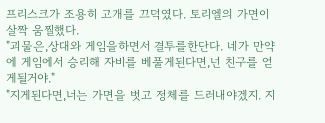프리스크가 조용히 고개를 끄덕였다. 토리엘의 가면이 살짝 움찔했다.
"괴물은,상대와 게임을하면서 결투를한단다. 네가 만약에 게임에서 승리해 자비를 베풀게된다면,넌 친구를 얻게될거야."
"지게된다면,너는 가면을 벗고 정체를 드러내야겠지. 지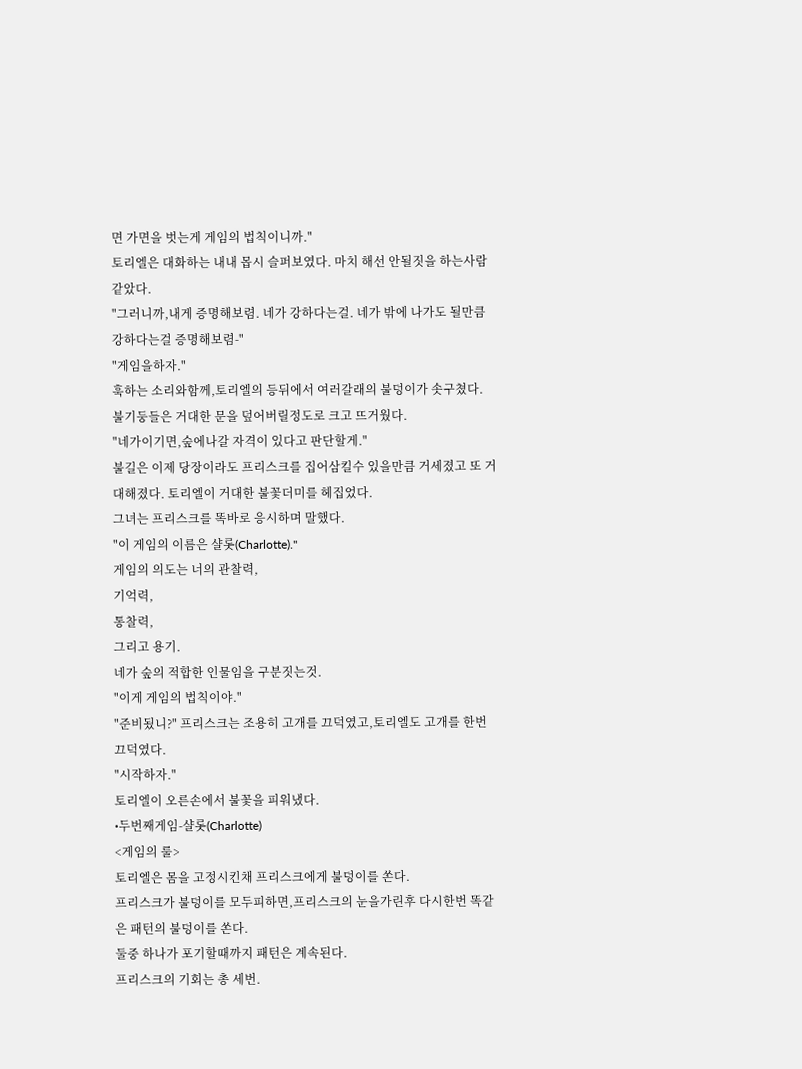면 가면을 벗는게 게임의 법칙이니까."
토리엘은 대화하는 내내 몹시 슬퍼보였다. 마치 해선 안될짓을 하는사람같았다.
"그러니까,내게 증명해보렴. 네가 강하다는걸. 네가 밖에 나가도 될만큼 강하다는걸 증명해보렴-"
"게임을하자."
훅하는 소리와함께,토리엘의 등뒤에서 여러갈래의 불덩이가 솟구쳤다. 불기둥들은 거대한 문을 덮어버릴정도로 크고 뜨거웠다.
"네가이기면,숲에나갈 자격이 있다고 판단할게."
불길은 이제 당장이라도 프리스크를 집어삼킬수 있을만큼 거세졌고 또 거대해졌다. 토리엘이 거대한 불꽃더미를 헤집었다.
그녀는 프리스크를 똑바로 응시하며 말했다.
"이 게임의 이름은 샬롯(Charlotte)."
게임의 의도는 너의 관찰력,
기억력,
통찰력,
그리고 용기.
네가 숲의 적합한 인물임을 구분짓는것.
"이게 게임의 법칙이야."
"준비됬니?" 프리스크는 조용히 고개를 끄덕였고,토리엘도 고개를 한번 끄덕였다.
"시작하자."
토리엘이 오른손에서 불꽃을 피워냈다.
•두번째게임-샬롯(Charlotte)
<게임의 룰>
토리엘은 몸을 고정시킨채 프리스크에게 불덩이를 쏜다.
프리스크가 불덩이를 모두피하면,프리스크의 눈을가린후 다시한번 똑같은 패턴의 불덩이를 쏜다.
둘중 하나가 포기할때까지 패턴은 계속된다.
프리스크의 기회는 총 세번.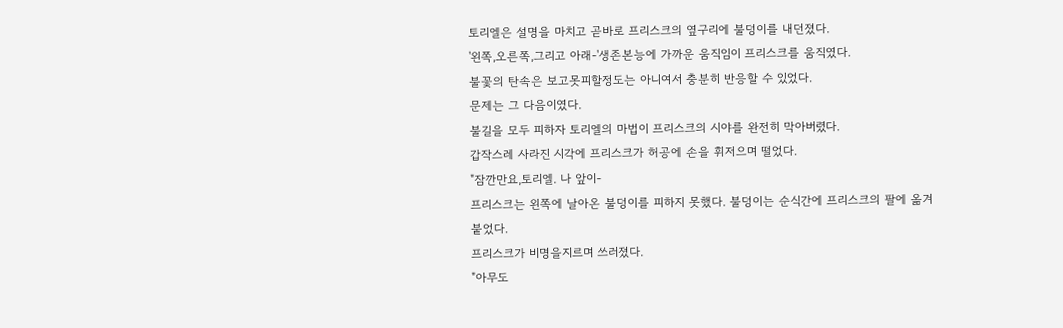토리엘은 설명을 마치고 곧바로 프리스크의 옆구리에 불덩이를 내던졌다.
'왼쪽,오른쪽,그리고 아래-'생존본능에 가까운 움직임이 프리스크를 움직였다.
불꽃의 탄속은 보고못피할정도는 아니여서 충분히 반응할 수 있었다.
문제는 그 다음이였다.
불길을 모두 피하자 토리엘의 마법이 프리스크의 시야를 완전히 막아버렸다.
갑작스레 사라진 시각에 프리스크가 허공에 손을 휘저으며 떨었다.
"잠깐만요,토리엘. 나 앞이-
프리스크는 왼쪽에 날아온 불덩이를 피하지 못했다. 불덩이는 순식간에 프리스크의 팔에 옮겨붙었다.
프리스크가 비명을지르며 쓰러졌다.
"아무도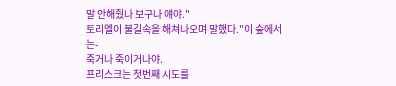말 안해줬나 보구나 얘야."
토리엘이 불길속을 해쳐나오며 말했다."이 숲에서는-
죽거나 죽이거나야.
프리스크는 첫번째 시도를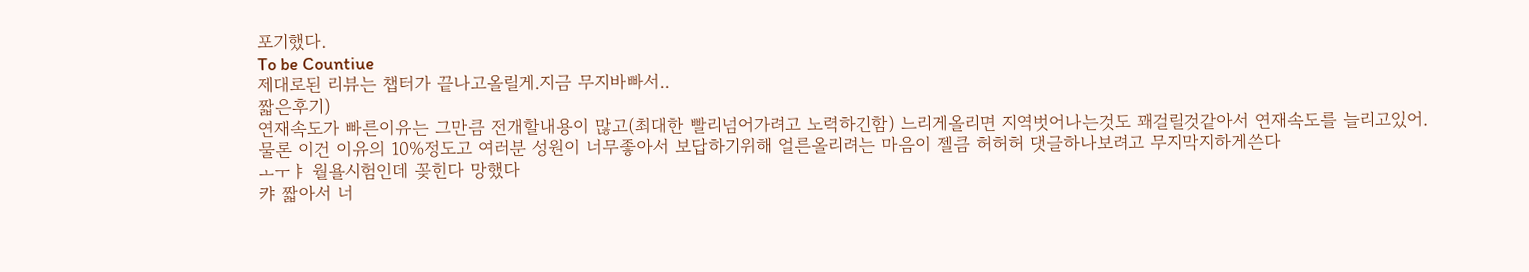포기했다.
To be Countiue
제대로된 리뷰는 챕터가 끝나고올릴게.지금 무지바빠서..
짧은후기)
연재속도가 빠른이유는 그만큼 전개할내용이 많고(최대한 빨리넘어가려고 노력하긴함) 느리게올리면 지역벗어나는것도 꽤걸릴것같아서 연재속도를 늘리고있어.
물론 이건 이유의 10%정도고 여러분 성원이 너무좋아서 보답하기위해 얼른올리려는 마음이 젤큼 허허허 댓글하나보려고 무지막지하게쓴다
ㅗㅜㅑ 월욜시험인데 꽂힌다 망했다
캬 짧아서 너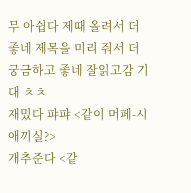무 아쉽다 제때 올려서 더 좋네 제목을 미리 줘서 더 궁금하고 좋네 잘읽고감 기대 ㅊㅊ
재밌다 퍄퍄 <같이 머페-시 애끼실?>
개추준다 <같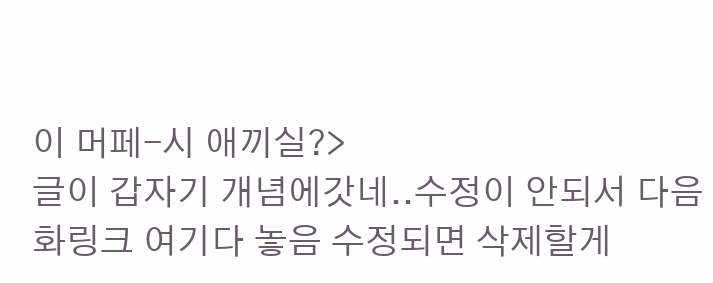이 머페-시 애끼실?>
글이 갑자기 개념에갓네..수정이 안되서 다음화링크 여기다 놓음 수정되면 삭제할게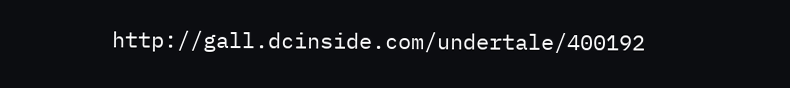http://gall.dcinside.com/undertale/400192